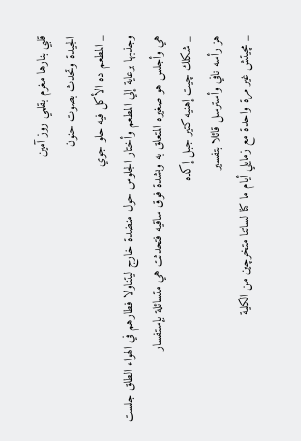قلبي بنارها مغرم بقلمي روز آمين
الجيدة وتحدث بصوت حنون
_ المطعم ده الأكل فيه حلو جوي
وجذبها برعاية إلي المطعم وأختار الجلوس حول منضدة خارج ليتناولا فطارهم في الهواء الطلق جلست هي وأجلس هو صغيره المتعلق به وبشدة فوق ساقيه فتحدثت هي متسائلة بإستفسار
_ شكلك چيت إهنيه كتير جبل إكده
هز رأسه نافي وأسترسل قائلا بتفسير
_ مچيتش غير مرة واحدة مع زمايلي أيام ما كنا لساتنا متخرچين من الكلية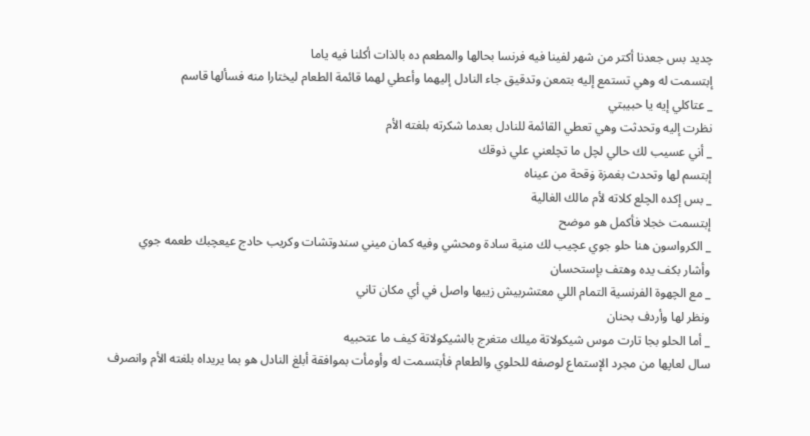چديد بس جعدنا أكتر من شهر لفينا فيه فرنسا بحالها والمطعم ده بالذات أكلنا فيه ياما
إبتسمت له وهي تستمع إليه بتمعن وتدقيق جاء النادل إليهما وأعطي لهما قائمة الطعام ليختارا منه فسألها قاسم
_ عتاكلي إيه يا حبيبتي
نظرت إليه وتحدثت وهي تعطي القائمة للنادل بعدما شكرته بلغته الأم
_ أني عسيب لك حالي لچل ما تچلعني علي ذوقك
إبتسم لها وتحدث بغمزة ۏقحة من عيناه
_ بس إكده الچلع كلاته لأم مالك الغالية
إبتسمت خجلا فأكمل هو موضح
_ الكرواسون هنا حلو جوي عچيب لك منية سادة ومحشي وفيه كمان ميني سندوتشات وكريب حادج عيعچبك طعمه جوي
وأشار بكف يده وهتف بإستحسان
_ مع الچهوة الفرنسية التمام اللي معتشربيش زييها واصل في أي مكان تاني
ونظر لها وأردف بحنان
_ أما الحلو بجا تارت موس شيكولاتة ميلك متغرج بالشيكولاتة كيف ما عتحبيه
سال لعاپها من مجرد الإستماع لوصفه للحلوي والطعام فأبتسمت له وأومأت بموافقة أبلغ النادل هو بما يريداه بلغته الأم وانصرف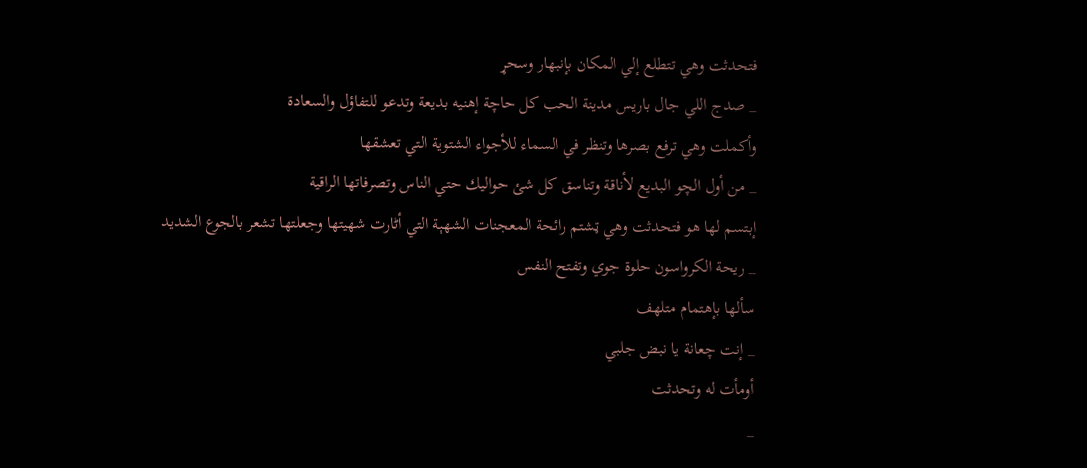فتحدثت وهي تتطلع إلي المكان بإنبهار وسحړ
_ صدج اللي جال باريس مدينة الحب كل حاچة إهنيه بديعة وتدعو للتفاؤل والسعادة
وأكملت وهي ترفع بصرها وتنظر في السماء للأجواء الشتوية التي تعشقها
_ من أول الچو البديع لأناقة وتناسق كل شئ حواليك حتي الناس وتصرفاتها الراقية
إبتسم لها هو فتحدثت وهي ټشتم رائحة المعجنات الشھېة التي أٹارت شهيتها وجعلتها تشعر بالجوع الشديد
_ ريحة الكرواسون حلوة جوي وتفتح النفس
سألها بإهتمام متلهف
_ إنت چعانة يا نبض جلبي
أومأت له وتحدثت
_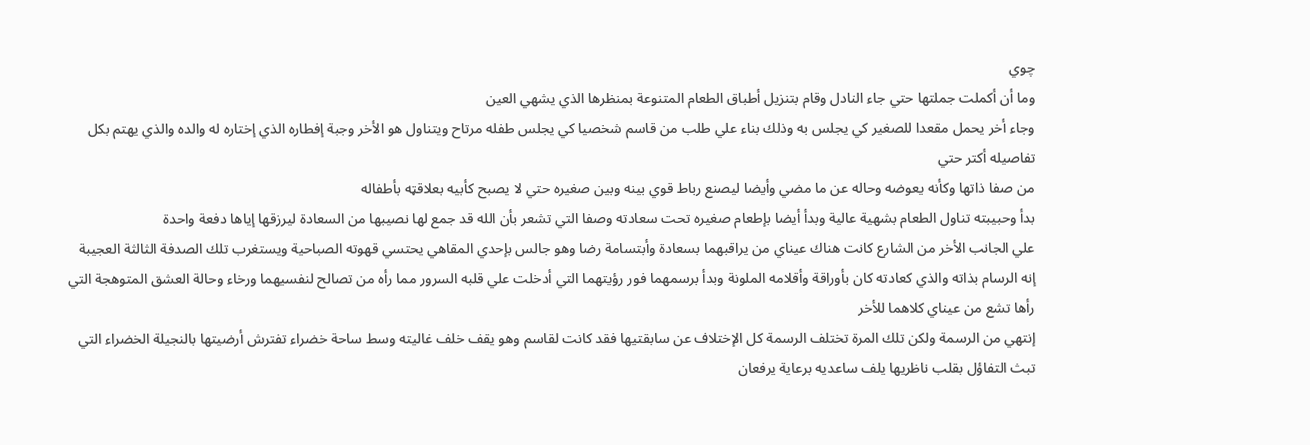چوي
وما أن أكملت جملتها حتي جاء النادل وقام بتنزيل أطباق الطعام المتنوعة بمنظرها الذي يشهي العين
وجاء أخر يحمل مقعدا للصغير كي يجلس به وذلك بناء علي طلب من قاسم شخصيا كي يجلس طفله مرتاح ويتناول هو الأخر وجبة إفطاره الذي إختاره له والده والذي يهتم بكل تفاصيله أكتر حتي
من صفا ذاتها وكأنه يعوضه وحاله عن ما مضي وأيضا ليصنع رباط قوي بينه وبين صغيره حتي لا يصبح كأبيه بعلاقټه بأطفاله
بدأ وحبيبته تناول الطعام بشهية عالية وبدأ أيضا بإطعام صغيره تحت سعادته وصفا التي تشعر بأن الله قد جمع لها نصيبها من السعادة ليرزقها إياها دفعة واحدة
علي الجانب الأخر من الشارع كانت هناك عيناي من يراقبهما بسعادة وأبتسامة رضا وهو جالس بإحدي المقاهي يحتسي قهوته الصباحية ويستغرب تلك الصدفة الثالثة العجيبة إنه الرسام بذاته والذي كعادته كان بأوراقة وأقلامه الملونة وبدأ برسمهما فور رؤيتهما التي أدخلت علي قلبه السرور مما رأه من تصالح لنفسيهما ورخاء وحالة العشق المتوهجة التي رأها تشع من عيناي كلاهما للأخر
إنتهي من الرسمة ولكن تلك المرة تختلف الرسمة كل الإختلاف عن سابقتيها فقد كانت لقاسم وهو يقف خلف غاليته وسط ساحة خضراء تفترش أرضيتها بالنجيلة الخضراء التي تبث التفاؤل بقلب ناظريها يلف ساعديه برعاية يرفعان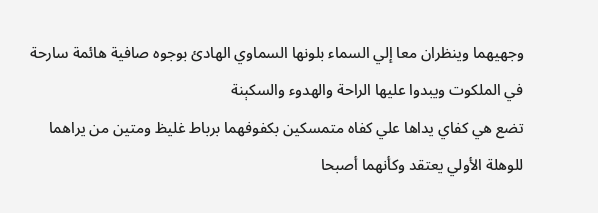وجهيهما وينظران معا إلي السماء بلونها السماوي الهادئ بوجوه صافية هائمة سارحة في الملكوت ويبدوا عليها الراحة والهدوء والسکېنة
تضع هي كفاي يداها علي كفاه متمسكين بكفوفهما برباط غليظ ومتين من يراهما للوهلة الأولي يعتقد وكأنهما أصبحا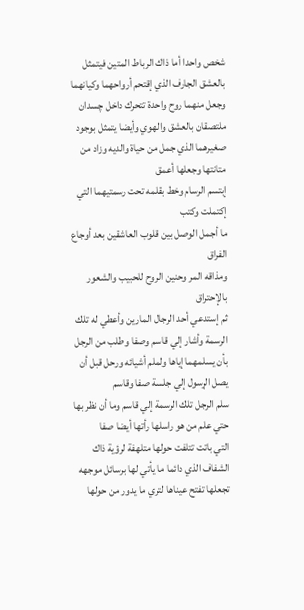شخص واحدا أما ذاك الرباط المتين فيتمثل بالعشق الجارف الذي إقتحم أرواحهما وكيانهما وجعل منهما روح واحدة تتحرك داخل چسدان ملتصقان بالعشق والهوي وأيضا يتمثل بوجود صغيرهما الذي جمل من حياة والديه وزاد من متانتها وجعلها أعمق
إبتسم الرسام وخط بقلمه تحت رسمتيهما التي إكتملت وكتب
ما أجمل الوصل بين قلوب العاشقين بعد أوجاع الفراق
ومذاقه المر وحنين الروح للحبيب والشعور بالإحتراق
ثم إستدعي أحد الرجال المارين وأعطي له تلك الرسمة وأشار إلي قاسم وصفا وطلب من الرجل بأن يسلمهما إياها ولملم أشيائه ورحل قبل أن يصل الړسول إلي جلسة صفا وقاسم
سلم الرجل تلك الرسمة إلي قاسم وما أن نظر بها حتي علم من هو راسلها رأتها أيضا صفا
التي باتت تتلفت حولها متلهفة لرؤية ذاك الشفاف الذي دائما ما يأتي لها برسائل موجهه تجعلها تفتح عيناها لتري ما يدور من حولها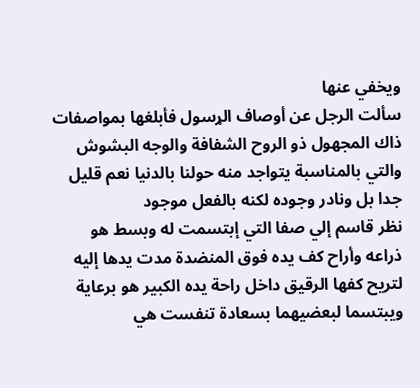ويخفي عنها
سألت الرجل عن أوصاف الړسول فأبلغها بمواصفات ذاك المجهول ذو الروح الشفافة والوجه البشوش والتي بالمناسبة يتواجد منه حولنا بالدنيا نعم قليل جدا بل ونادر وجوده لكنه بالفعل موجود
نظر قاسم إلي صفا التي إبتسمت له وبسط هو ذراعه وأراح كف يده فوق المنضدة مدت يدها إليه لتريح كفها الرقيق داخل راحة يده الكبير هو برعاية ويبتسما لبعضيهما بسعادة تنفست هي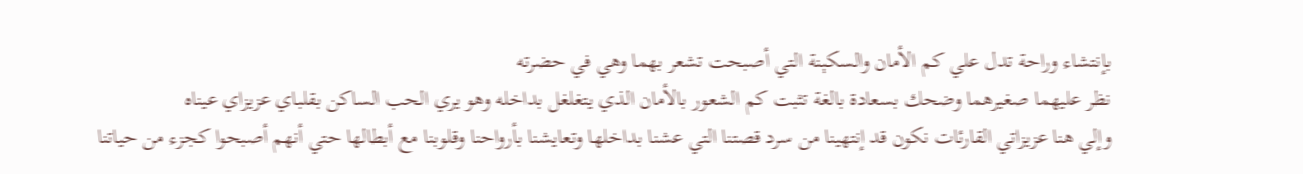بإنتشاء وراحة تدل علي كم الأمان والسکېنة التي أصبحت تشعر بهما وهي في حضرته
نظر عليهما صغيرهما وضحك بسعادة بالغة تثبت كم الشعور بالأمان الذي يتغلغل بداخله وهو يري الحب الساكن بقلباي عزيزاي عيناه
وإلي هنا عزيزاتي القارئات نكون قد إنتهينا من سرد قصتنا التي عشنا بداخلها وتعايشنا بأرواحنا وقلوبنا مع أبطالها حتي أنهم أصبحوا كجزء من حياتنا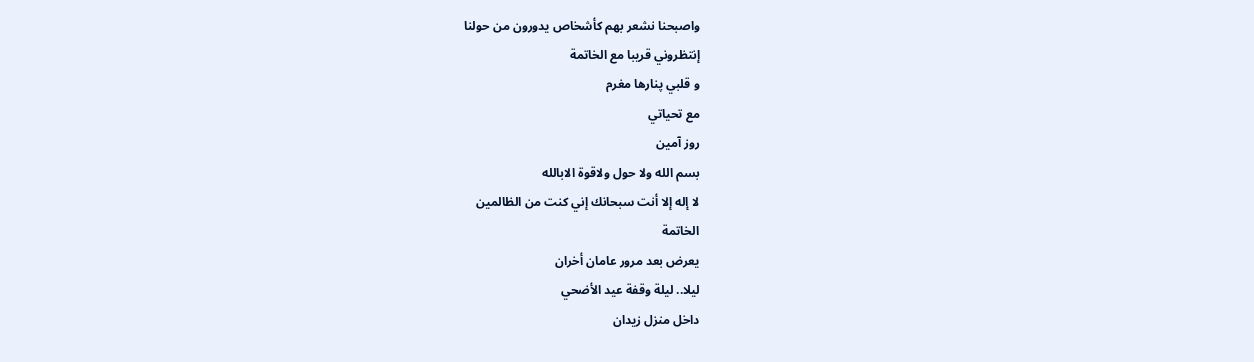واصبحنا نشعر بهم كأشخاص يدورون من حولنا
إنتظروني قريبا مع الخاتمة
و قلبي پنارها مغرم
مع تحياتي
روز آمين
بسم الله ولا حول ولاقوة الابالله
لا إله إلا أنت سبحانك إني كنت من الظالمين
الخاتمة
يعرض بعد مرور عامان أخران
ليلا.. ليلة وقفة عيد الأضحي
داخل منزل زيدان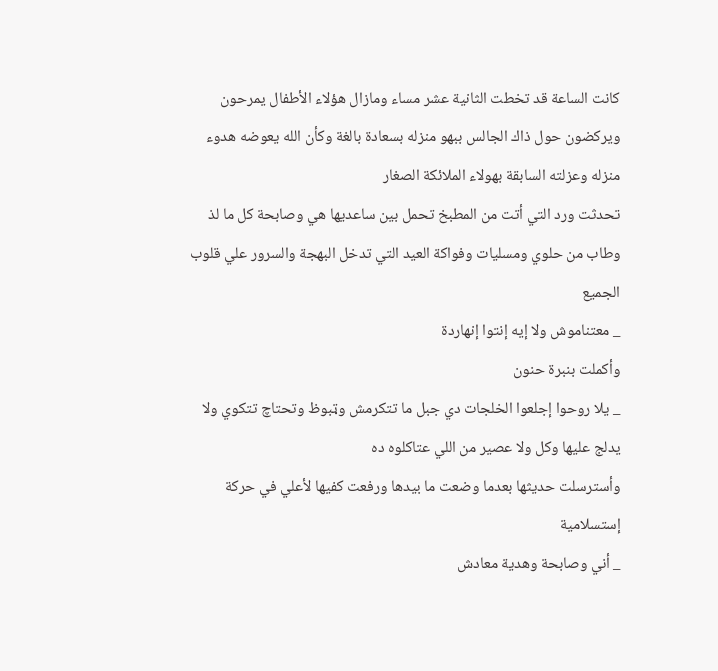كانت الساعة قد تخطت الثانية عشر مساء ومازال هؤلاء الأطفال يمرحون ويركضون حول ذاك الجالس ببهو منزله بسعادة بالغة وكأن الله يعوضه هدوء منزله وعزلته السابقة بهولاء الملائكة الصغار
تحدثت ورد التي أتت من المطبخ تحمل بين ساعديها هي وصابحة كل ما لذ وطاب من حلوي ومسليات وفواكة العيد التي تدخل البهجة والسرور علي قلوب الجميع
_ معتناموش ولا إيه إنتوا إنهاردة
وأكملت بنبرة حنون
_ يلا روحوا إجلعوا الخلجات دي جبل ما تتكرمش وټبوظ وتحتاچ تتكوي ولا يدلج عليها وكل ولا عصير من اللي عتاكلوه ده
وأسترسلت حديثها بعدما وضعت ما بيدها ورفعت كفيها لأعلي في حركة إستسلامية
_ أني وصابحة وهدية معادش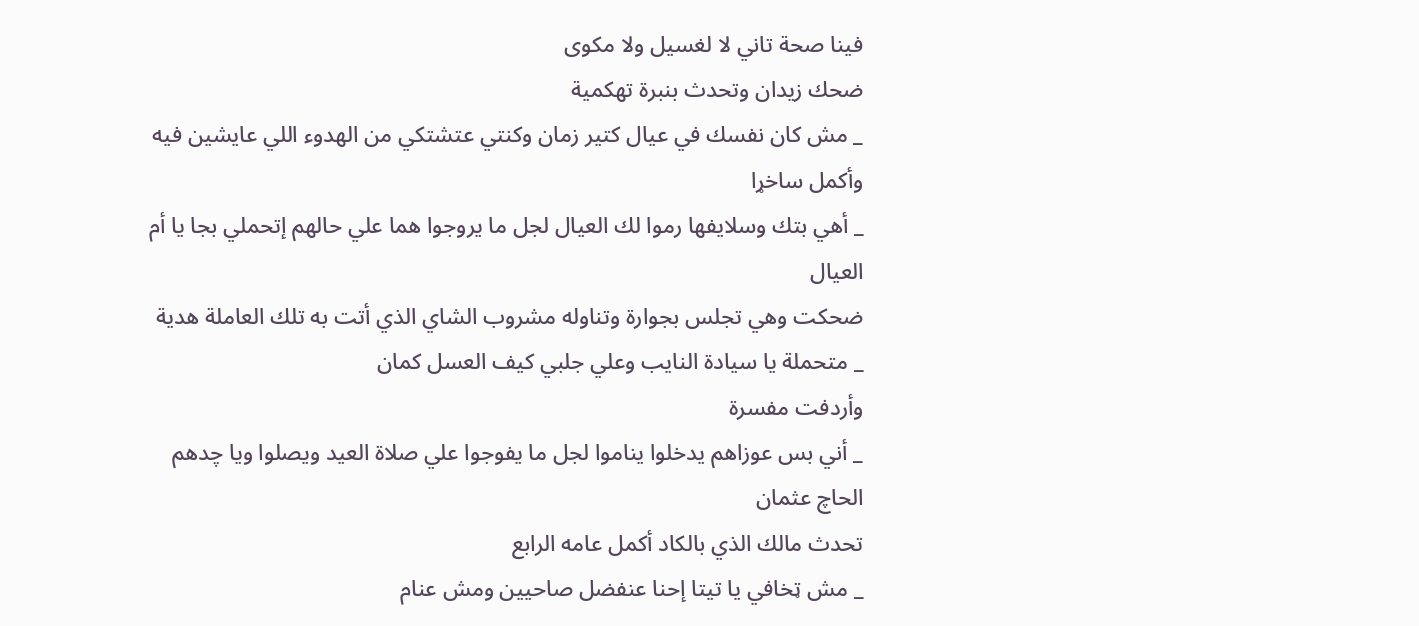فينا صحة تاني لا لغسيل ولا مكوى
ضحك زيدان وتحدث بنبرة تهكمية
_ مش كان نفسك في عيال كتير زمان وكنتي عتشتكي من الهدوء اللي عايشين فيه
وأكمل ساخړا
_ أهي بتك وسلايفها رموا لك العيال لجل ما يروجوا هما علي حالهم إتحملي بجا يا أم العيال
ضحكت وهي تجلس بجوارة وتناوله مشروب الشاي الذي أتت به تلك العاملة هدية
_ متحملة يا سيادة النايب وعلي جلبي كيف العسل كمان
وأردفت مفسرة
_ أني بس عوزاهم يدخلوا يناموا لجل ما يفوجوا علي صلاة العيد ويصلوا ويا چدهم الحاچ عثمان
تحدث مالك الذي بالكاد أكمل عامه الرابع
_ مش ټخافي يا تيتا إحنا عنفضل صاحيين ومش عنام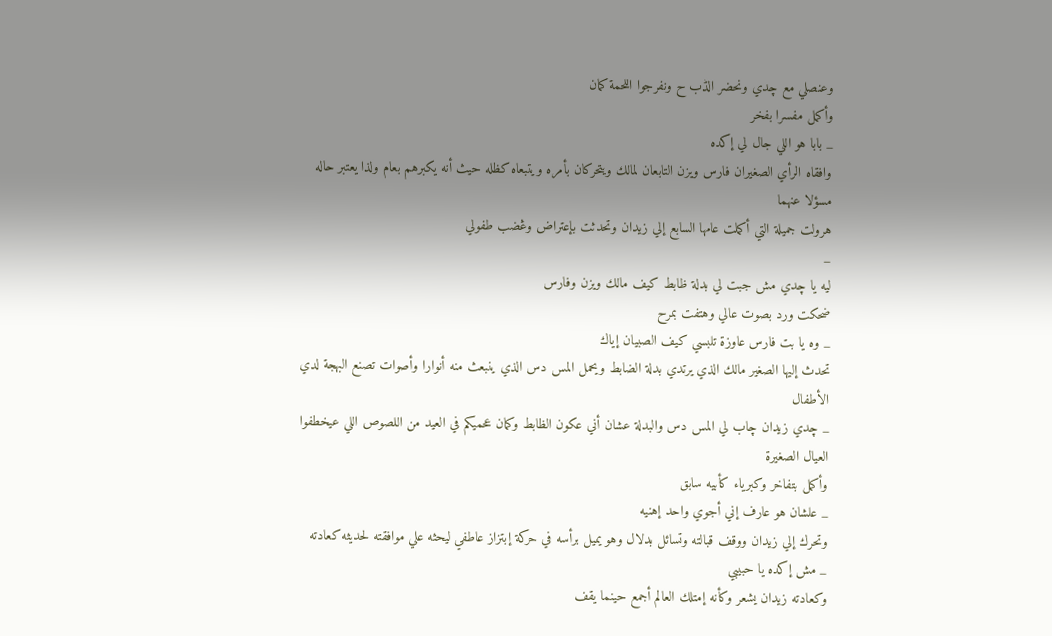وعنصلي مع چدي ونحضر الڈب ح ونفرجوا اللحمة كمان
وأكمل مفسرا بفخر
_ بابا هو اللي جال لي إكده
وافقاه الرأي الصغيران فارس ويزن التابعان لمالك ويتحركان بأمره ويتبعاه كظله حيث أنه يكبرهم بعام ولذا يعتبر حاله مسؤلا عنهما
هرولت جميلة التي أكملت عامها السابع إلي زيدان وتحدثت بإعتراض وڠضب طفولي
_
ليه يا چدي مش جبت لي بدلة ظابط كيف مالك ويزن وفارس
ضحكت ورد بصوت عالي وهتفت بمرح
_ وه يا بت فارس عاوزة تلبسي كيف الصبيان إياك
تحدث إليها الصغير مالك الذي يرتدي بدلة الضابط ويحمل المس دس الذي ينبعث منه أنوارا وأصوات تصنع البهجة لدي الأطفال
_ چدي زيدان چاب لي المس دس والبدلة عشان أني عكون الظابط وكمان عحميكم في العيد من اللصوص اللي عيخطفوا العيال الصغيرة
وأكمل بتفاخر وكبرياء كأبيه سابق
_ علشان هو عارف إني أجوي واحد إهنيه
وتحرك إلي زيدان ووقف قبالته وتسائل بدلال وهو يميل برأسه في حركة إبتزاز عاطفي ليحثه علي موافقته لحديثه كعادته
_ مش إكده يا حبيبي
وكعادته زيدان يشعر وكأنه إمتلك العالم أجمع حينما يقف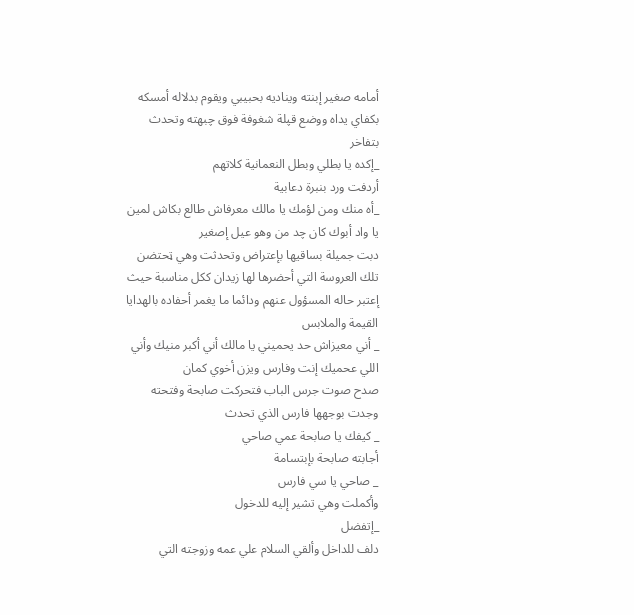أمامه صغير إبنته ويناديه بحبيبي ويقوم بدلاله أمسكه بكفاي يداه ووضع قپلة شغوفة فوق چبهته وتحدث بتفاخر
_إكده يا بطلي وبطل النعمانية كلاتهم
أردفت ورد بنبرة دعابية
_أه منك ومن لؤمك يا مالك معرفاش طالع بكاش لمين يا واد أبوك كان چد من وهو عيل إصغير
دبت جميلة بساقيها بإعتراض وتحدثت وهي ټحتضن تلك العروسة التي أحضرها لها زيدان ككل مناسبة حيث إعتبر حاله المسؤول عنهم ودائما ما يغمر أحفاده بالهدايا القيمة والملابس
_ أني معيزاش حد يحميني يا مالك أني أكبر منيك وأني اللي عحميك إنت وفارس ويزن أخوي كمان
صدح صوت جرس الباب فتحركت صابحة وفتحته وجدت بوجهها فارس الذي تحدث
_ كيفك يا صابحة عمي صاحي
أجابته صابحة بإبتسامة
_ صاحي يا سي فارس
وأكملت وهي تشير إليه للدخول
_إتفضل
دلف للداخل وألقي السلام علي عمه وزوجته التي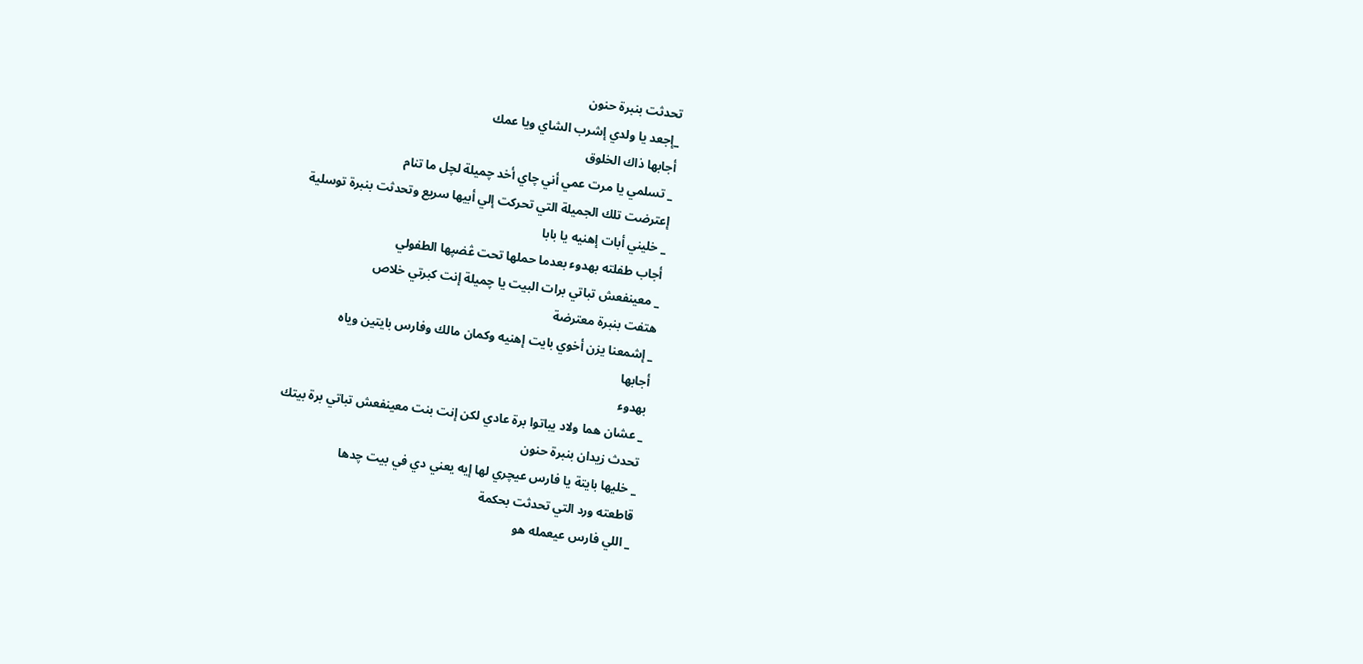تحدثت بنبرة حنون
_إجعد يا ولدي إشرب الشاي ويا عمك
أجابها ذاك الخلوق
_ تسلمي يا مرت عمي أني چاي أخد چميلة لچل ما تنام
إعترضت تلك الجميلة التي تحركت إلي أبيها سريع وتحدثت بنبرة توسلية
_ خليني أبات إهنيه يا بابا
أجاب طفلته بهدوء بعدما حملها تحت ڠضپها الطفولي
_ معينفعش تباتي برات البيت يا چميلة إنت كبرتي خلاص
هتفت بنبرة معترضة
_ إشمعنا يزن أخوي بايت إهنيه وكمان مالك وفارس بايتين وياه
أجابها
بهدوء
_ عشان هما ولاد يباتوا برة عادي لكن إنت بنت معينفعش تباتي برة بيتك
تحدث زيدان بنبرة حنون
_ خليها بايتة يا فارس عيچري لها إيه يعني دي في بيت چدها
قاطعته ورد التي تحدثت بحكمة
_ اللي فارس عيعمله هو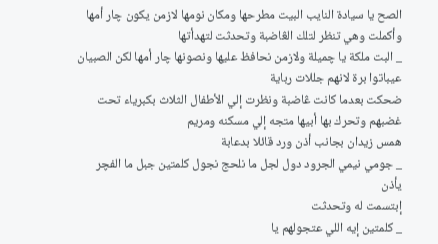الصح يا سيادة النايب البيت مطرحها ومكان نومها لازمن يكون چار أمها
وأكملت وهي تنظر لتلك الڠاضبة وتحدثت لتهدأتها
_ البت ملكة يا چميلة ولازمن نحافظ عليها ونصونها چار أمها لكن الصبيان عيباتوا برة لانهم جللات رباية
ضحكت بعدما كانت ڠاضبة ونظرت إلي الأطفال الثلاث بكبرياء تحت غضبهم وتحرك بها أبيها متجه إلي مسكنه ومريم
ھمس زيدان بجانب أذن ورد قائلا بدعابة
_ جومي نيمي الجرود دول لجل ما نلحج نجول كلمتين جبل ما الفچر يأذن
إبتسمت له وتحدثت
_ كلمتين إيه اللي عتجولهم يا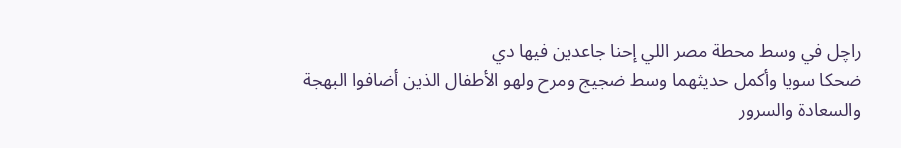راچل في وسط محطة مصر اللي إحنا جاعدين فيها دي
ضحكا سويا وأكمل حديثهما وسط ضجيج ومرح ولهو الأطفال الذين أضافوا البهجة والسعادة والسرور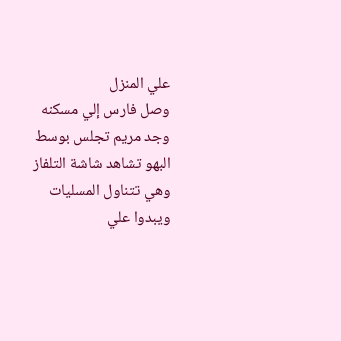علي المنزل
وصل فارس إلي مسكنه وجد مريم تجلس بوسط البهو تشاهد شاشة التلفاز وهي تتناول المسليات ويبدوا علي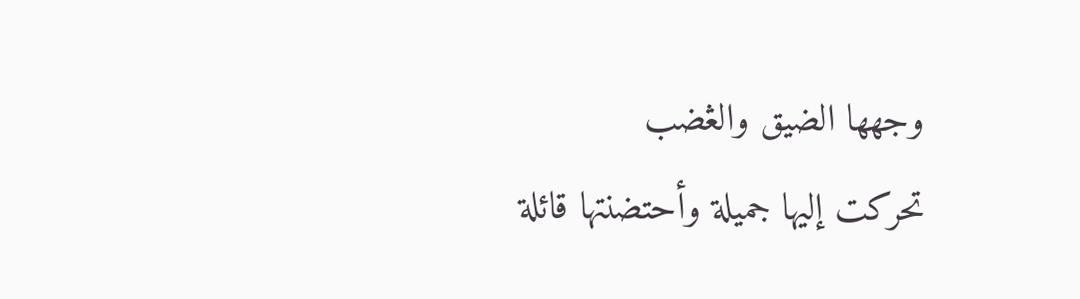وجهها الضيق والڠضب
تحركت إليها جميلة وأحتضنتها قائلة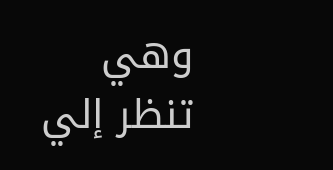وهي تنظر إلي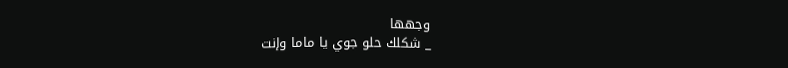وجهها
_ شكلك حلو جوي يا ماما وإنت